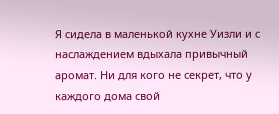Я сидела в маленькой кухне Уизли и с наслаждением вдыхала привычный аромат. Ни для кого не секрет, что у каждого дома свой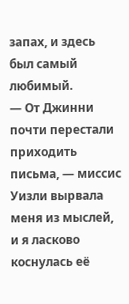запах, и здесь был самый любимый.
— От Джинни почти перестали приходить письма, — миссис Уизли вырвала меня из мыслей, и я ласково коснулась её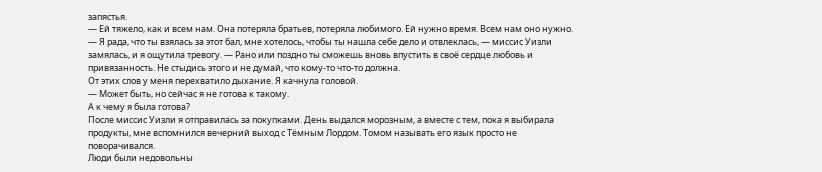запястья.
— Ей тяжело, как и всем нам. Она потеряла братьев, потеряла любимого. Ей нужно время. Всем нам оно нужно.
— Я рада, что ты взялась за этот бал, мне хотелось, чтобы ты нашла себе дело и отвлеклась, — миссис Уизли замялась, и я ощутила тревогу. — Рано или поздно ты сможешь вновь впустить в своё сердце любовь и привязанность. Не стыдись этого и не думай, что кому-то что-то должна.
От этих слов у меня перехватило дыхание. Я качнула головой.
— Может быть, но сейчас я не готова к такому.
А к чему я была готова?
После миссис Уизли я отправилась за покупками. День выдался морозным, а вместе с тем, пока я выбирала продукты, мне вспомнился вечерний выход с Тёмным Лордом. Томом называть его язык просто не поворачивался.
Люди были недовольны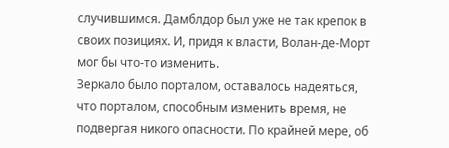случившимся. Дамблдор был уже не так крепок в своих позициях. И, придя к власти, Волан-де-Морт мог бы что-то изменить.
Зеркало было порталом, оставалось надеяться, что порталом, способным изменить время, не подвергая никого опасности. По крайней мере, об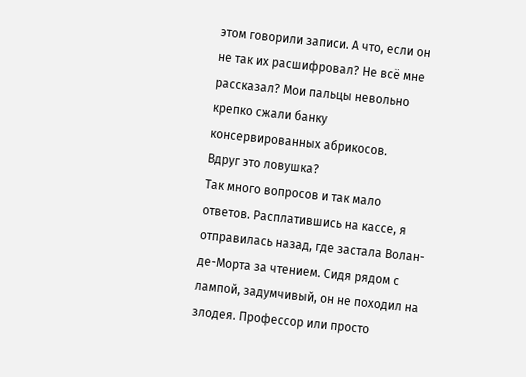этом говорили записи. А что, если он не так их расшифровал? Не всё мне рассказал? Мои пальцы невольно крепко сжали банку консервированных абрикосов.
Вдруг это ловушка?
Так много вопросов и так мало ответов. Расплатившись на кассе, я отправилась назад, где застала Волан-де-Морта за чтением. Сидя рядом с лампой, задумчивый, он не походил на злодея. Профессор или просто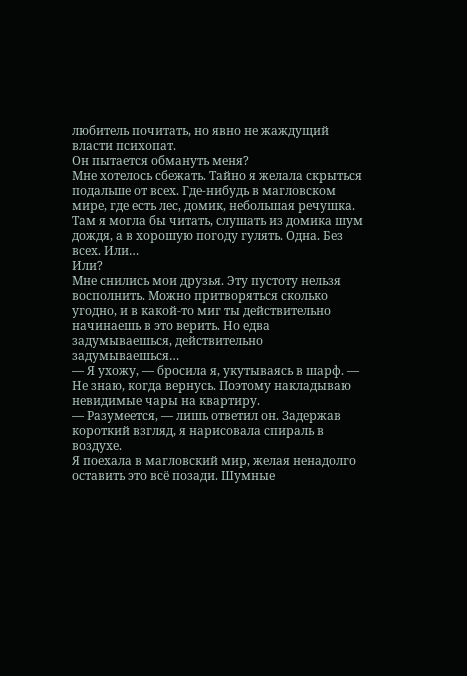любитель почитать, но явно не жаждущий власти психопат.
Он пытается обмануть меня?
Мне хотелось сбежать. Тайно я желала скрыться подальше от всех. Где-нибудь в магловском мире, где есть лес, домик, небольшая речушка. Там я могла бы читать, слушать из домика шум дождя, а в хорошую погоду гулять. Одна. Без всех. Или…
Или?
Мне снились мои друзья. Эту пустоту нельзя восполнить. Можно притворяться сколько угодно, и в какой-то миг ты действительно начинаешь в это верить. Но едва задумываешься, действительно задумываешься…
— Я ухожу, — бросила я, укутываясь в шарф. — Не знаю, когда вернусь. Поэтому накладываю невидимые чары на квартиру.
— Разумеется, — лишь ответил он. Задержав короткий взгляд, я нарисовала спираль в воздухе.
Я поехала в магловский мир, желая ненадолго оставить это всё позади. Шумные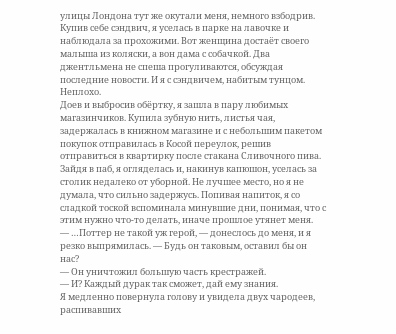улицы Лондона тут же окутали меня, немного взбодрив. Купив себе сэндвич, я уселась в парке на лавочке и наблюдала за прохожими. Вот женщина достаёт своего малыша из коляски, а вон дама с собачкой. Два джентльмена не спеша прогуливаются, обсуждая последние новости. И я с сэндвичем, набитым тунцом. Неплохо.
Доев и выбросив обёртку, я зашла в пару любимых магазинчиков. Купила зубную нить, листья чая, задержалась в книжном магазине и с небольшим пакетом покупок отправилась в Косой переулок, решив отправиться в квартирку после стакана Сливочного пива. Зайдя в паб, я огляделась и, накинув капюшон, уселась за столик недалеко от уборной. Не лучшее место, но я не думала, что сильно задержусь. Попивая напиток, я со сладкой тоской вспоминала минувшие дни, понимая, что с этим нужно что-то делать, иначе прошлое утянет меня.
— …Поттер не такой уж герой, — донеслось до меня, и я резко выпрямилась. — Будь он таковым, оставил бы он нас?
— Он уничтожил большую часть крестражей.
— И? Каждый дурак так сможет, дай ему знания.
Я медленно повернула голову и увидела двух чародеев, распивавших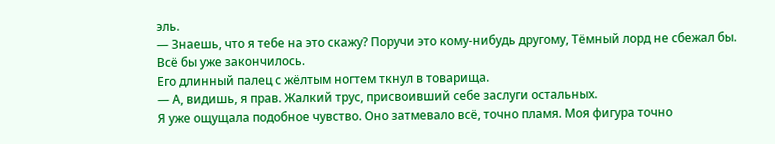эль.
— Знаешь, что я тебе на это скажу? Поручи это кому-нибудь другому, Тёмный лорд не сбежал бы. Всё бы уже закончилось.
Его длинный палец с жёлтым ногтем ткнул в товарища.
— А, видишь, я прав. Жалкий трус, присвоивший себе заслуги остальных.
Я уже ощущала подобное чувство. Оно затмевало всё, точно пламя. Моя фигура точно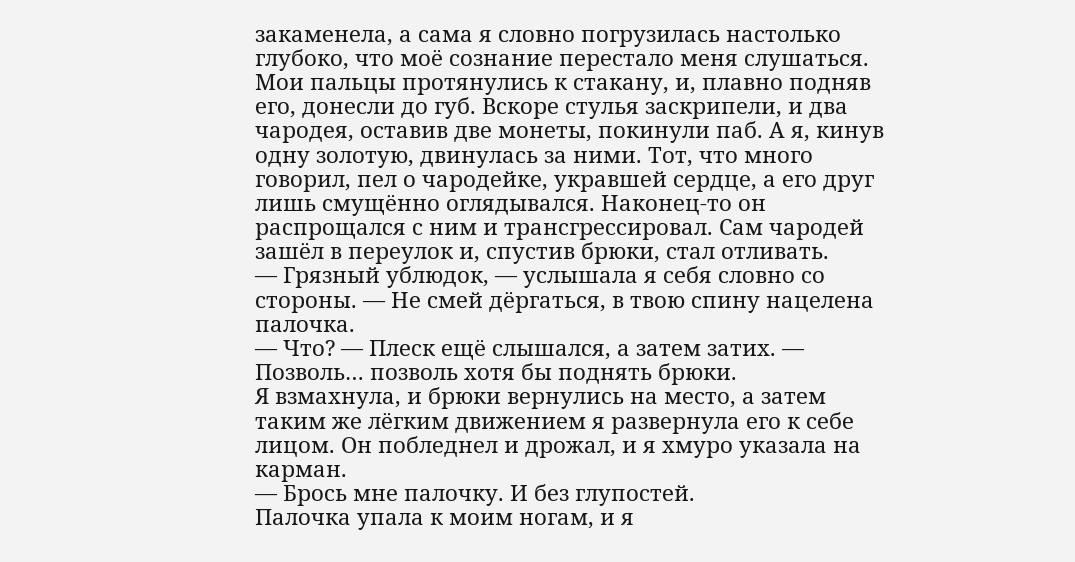закаменела, а сама я словно погрузилась настолько глубоко, что моё сознание перестало меня слушаться. Мои пальцы протянулись к стакану, и, плавно подняв его, донесли до губ. Вскоре стулья заскрипели, и два чародея, оставив две монеты, покинули паб. А я, кинув одну золотую, двинулась за ними. Тот, что много говорил, пел о чародейке, укравшей сердце, а его друг лишь смущённо оглядывался. Наконец-то он распрощался с ним и трансгрессировал. Сам чародей зашёл в переулок и, спустив брюки, стал отливать.
— Грязный ублюдок, — услышала я себя словно со стороны. — Не смей дёргаться, в твою спину нацелена палочка.
— Что? — Плеск ещё слышался, а затем затих. — Позволь… позволь хотя бы поднять брюки.
Я взмахнула, и брюки вернулись на место, а затем таким же лёгким движением я развернула его к себе лицом. Он побледнел и дрожал, и я хмуро указала на карман.
— Брось мне палочку. И без глупостей.
Палочка упала к моим ногам, и я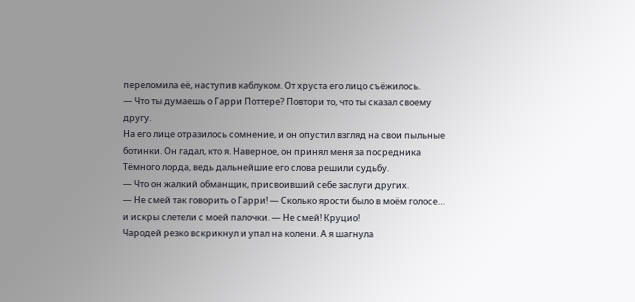переломила её, наступив каблуком. От хруста его лицо съёжилось.
— Что ты думаешь о Гарри Поттере? Повтори то, что ты сказал своему другу.
На его лице отразилось сомнение, и он опустил взгляд на свои пыльные ботинки. Он гадал, кто я. Наверное, он принял меня за посредника Тёмного лорда, ведь дальнейшие его слова решили судьбу.
— Что он жалкий обманщик, присвоивший себе заслуги других.
— Не смей так говорить о Гарри! — Сколько ярости было в моём голосе… и искры слетели с моей палочки. — Не смей! Круцио!
Чародей резко вскрикнул и упал на колени. А я шагнула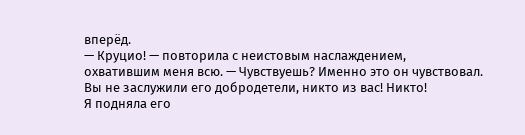вперёд.
— Круцио! — повторила с неистовым наслаждением, охватившим меня всю. — Чувствуешь? Именно это он чувствовал. Вы не заслужили его добродетели, никто из вас! Никто!
Я подняла его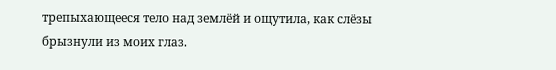трепыхающееся тело над землёй и ощутила, как слёзы брызнули из моих глаз.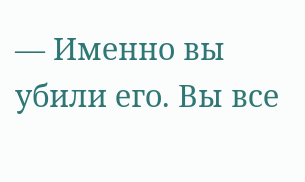— Именно вы убили его. Вы все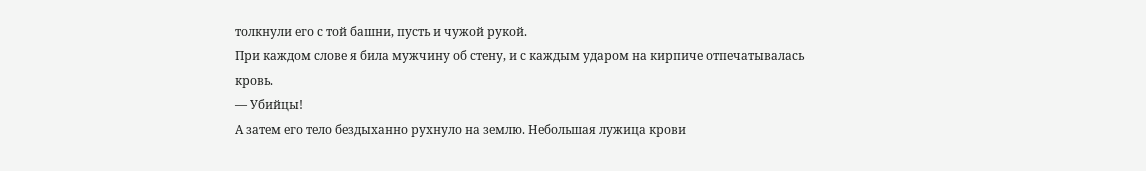толкнули его с той башни, пусть и чужой рукой.
При каждом слове я била мужчину об стену, и с каждым ударом на кирпиче отпечатывалась кровь.
— Убийцы!
А затем его тело бездыханно рухнуло на землю. Небольшая лужица крови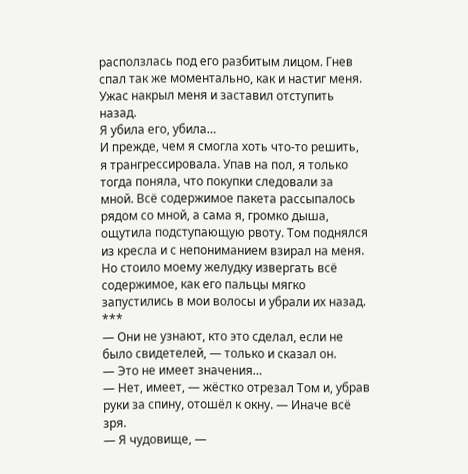расползлась под его разбитым лицом. Гнев спал так же моментально, как и настиг меня. Ужас накрыл меня и заставил отступить назад.
Я убила его, убила…
И прежде, чем я смогла хоть что-то решить, я трангрессировала. Упав на пол, я только тогда поняла, что покупки следовали за мной. Всё содержимое пакета рассыпалось рядом со мной, а сама я, громко дыша, ощутила подступающую рвоту. Том поднялся из кресла и с непониманием взирал на меня. Но стоило моему желудку извергать всё содержимое, как его пальцы мягко запустились в мои волосы и убрали их назад.
***
— Они не узнают, кто это сделал, если не было свидетелей, — только и сказал он.
— Это не имеет значения…
— Нет, имеет, — жёстко отрезал Том и, убрав руки за спину, отошёл к окну. — Иначе всё зря.
— Я чудовище, —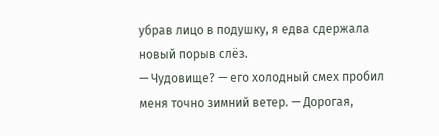убрав лицо в подушку, я едва сдержала новый порыв слёз.
— Чудовище? — его холодный смех пробил меня точно зимний ветер. — Дорогая,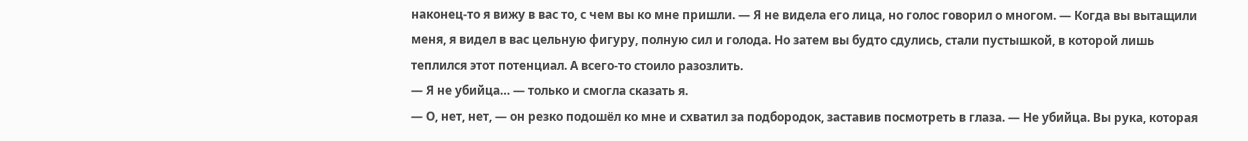наконец-то я вижу в вас то, с чем вы ко мне пришли. — Я не видела его лица, но голос говорил о многом. — Когда вы вытащили меня, я видел в вас цельную фигуру, полную сил и голода. Но затем вы будто сдулись, стали пустышкой, в которой лишь теплился этот потенциал. А всего-то стоило разозлить.
— Я не убийца… — только и смогла сказать я.
— О, нет, нет, — он резко подошёл ко мне и схватил за подбородок, заставив посмотреть в глаза. — Не убийца. Вы рука, которая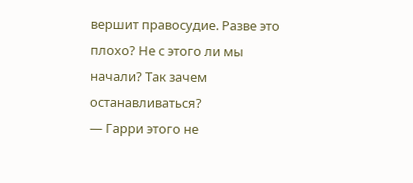вершит правосудие. Разве это плохо? Не с этого ли мы начали? Так зачем останавливаться?
— Гарри этого не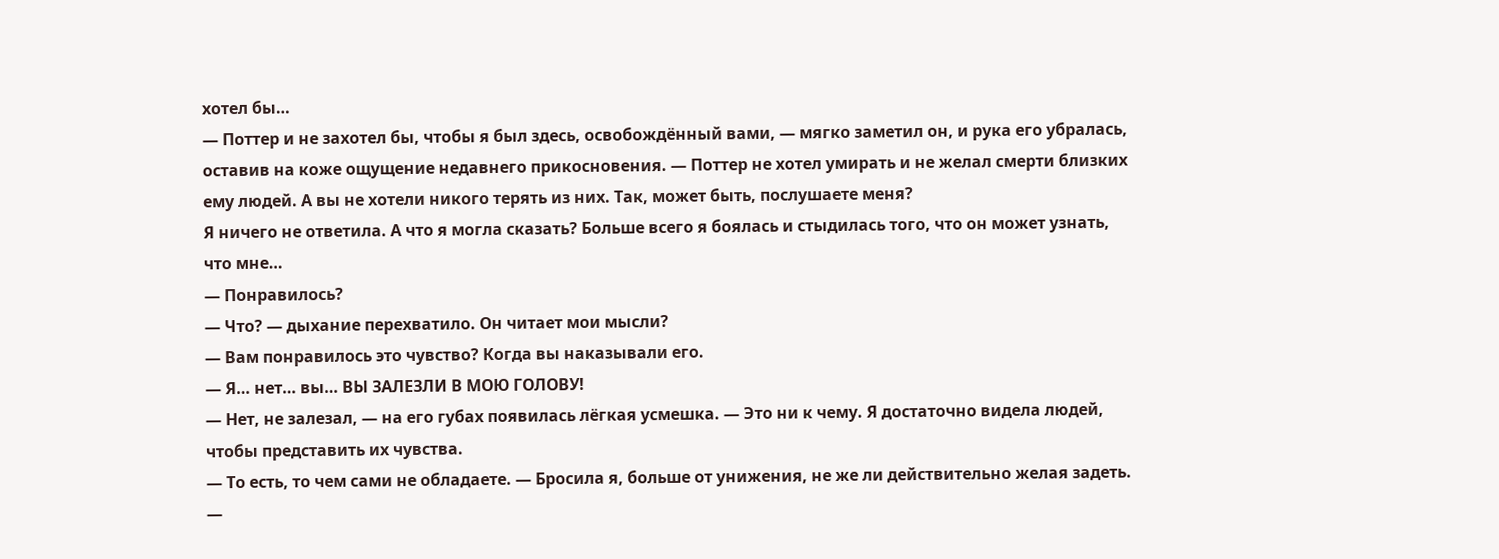хотел бы…
— Поттер и не захотел бы, чтобы я был здесь, освобождённый вами, — мягко заметил он, и рука его убралась, оставив на коже ощущение недавнего прикосновения. — Поттер не хотел умирать и не желал смерти близких ему людей. А вы не хотели никого терять из них. Так, может быть, послушаете меня?
Я ничего не ответила. А что я могла сказать? Больше всего я боялась и стыдилась того, что он может узнать, что мне…
— Понравилось?
— Что? — дыхание перехватило. Он читает мои мысли?
— Вам понравилось это чувство? Когда вы наказывали его.
— Я… нет… вы… ВЫ ЗАЛЕЗЛИ В МОЮ ГОЛОВУ!
— Нет, не залезал, — на его губах появилась лёгкая усмешка. — Это ни к чему. Я достаточно видела людей, чтобы представить их чувства.
— То есть, то чем сами не обладаете. — Бросила я, больше от унижения, не же ли действительно желая задеть.
—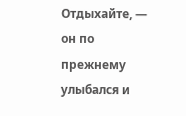Отдыхайте, — он по прежнему улыбался и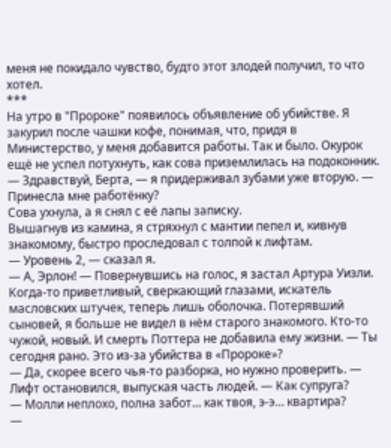меня не покидало чувство, будто этот злодей получил, то что хотел.
***
На утро в "Пророке" появилось объявление об убийстве. Я закурил после чашки кофе, понимая, что, придя в Министерство, у меня добавится работы. Так и было. Окурок ещё не успел потухнуть, как сова приземлилась на подоконник.
— Здравствуй, Берта, — я придерживал зубами уже вторую. — Принесла мне работёнку?
Сова ухнула, а я снял с её лапы записку.
Вышагнув из камина, я стряхнул с мантии пепел и, кивнув знакомому, быстро проследовал с толпой к лифтам.
— Уровень 2, — сказал я.
— А, Эрлон! — Повернувшись на голос, я застал Артура Уизли. Когда-то приветливый, сверкающий глазами, искатель масловских штучек, теперь лишь оболочка. Потерявший сыновей, я больше не видел в нём старого знакомого. Кто-то чужой, новый. И смерть Поттера не добавила ему жизни. — Ты сегодня рано. Это из-за убийства в «Пророке»?
— Да, скорее всего чья-то разборка, но нужно проверить. — Лифт остановился, выпуская часть людей. — Как супруга?
— Молли неплохо, полна забот… как твоя, э-э… квартира?
—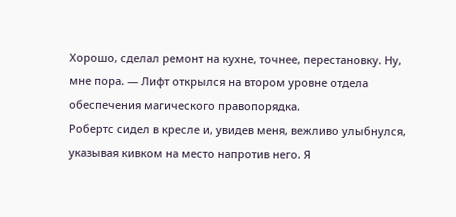Хорошо, сделал ремонт на кухне, точнее, перестановку. Ну, мне пора. — Лифт открылся на втором уровне отдела обеспечения магического правопорядка.
Робертс сидел в кресле и, увидев меня, вежливо улыбнулся, указывая кивком на место напротив него. Я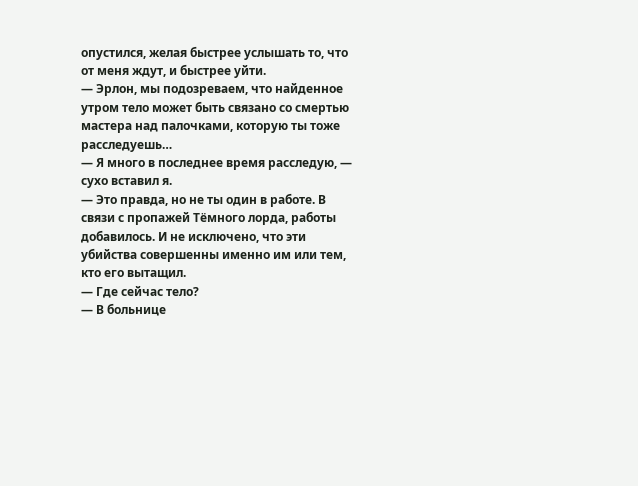опустился, желая быстрее услышать то, что от меня ждут, и быстрее уйти.
— Эрлон, мы подозреваем, что найденное утром тело может быть связано со смертью мастера над палочками, которую ты тоже расследуешь…
— Я много в последнее время расследую, — сухо вставил я.
— Это правда, но не ты один в работе. В связи с пропажей Тёмного лорда, работы добавилось. И не исключено, что эти убийства совершенны именно им или тем, кто его вытащил.
— Где сейчас тело?
— В больнице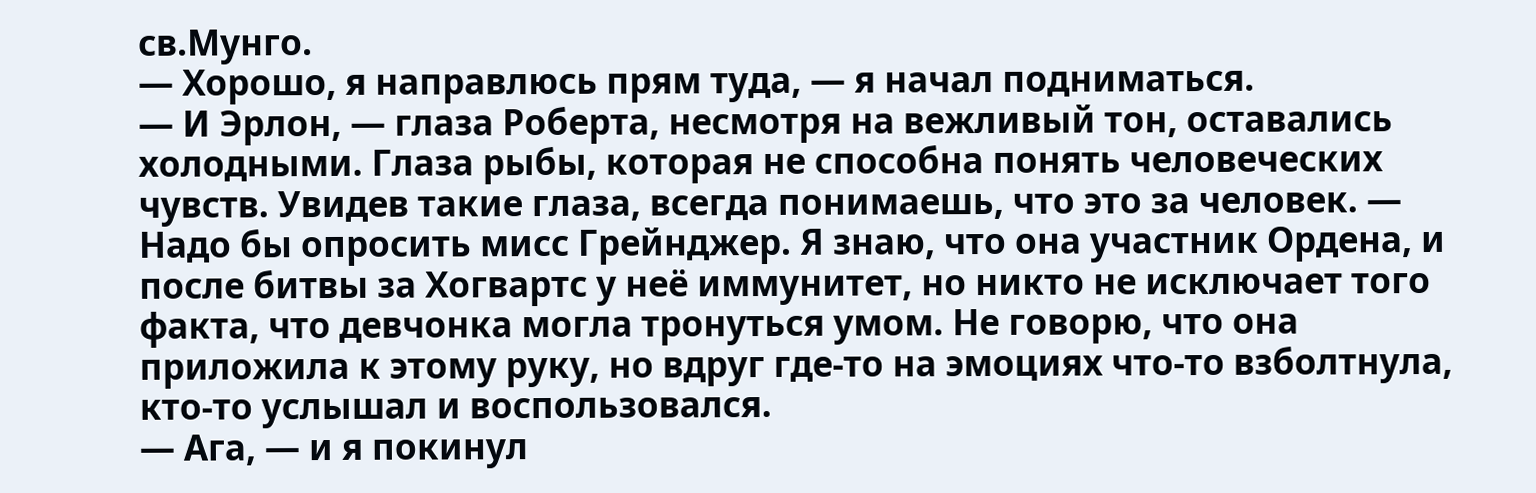св.Мунго.
— Хорошо, я направлюсь прям туда, — я начал подниматься.
— И Эрлон, — глаза Роберта, несмотря на вежливый тон, оставались холодными. Глаза рыбы, которая не способна понять человеческих чувств. Увидев такие глаза, всегда понимаешь, что это за человек. — Надо бы опросить мисс Грейнджер. Я знаю, что она участник Ордена, и после битвы за Хогвартс у неё иммунитет, но никто не исключает того факта, что девчонка могла тронуться умом. Не говорю, что она приложила к этому руку, но вдруг где-то на эмоциях что-то взболтнула, кто-то услышал и воспользовался.
— Ага, — и я покинул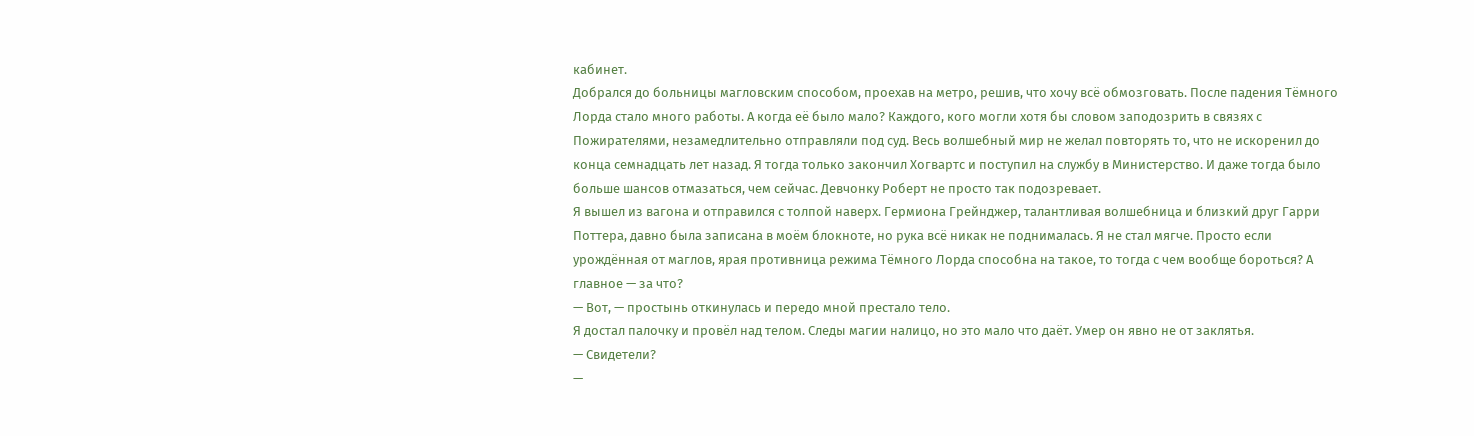кабинет.
Добрался до больницы магловским способом, проехав на метро, решив, что хочу всё обмозговать. После падения Тёмного Лорда стало много работы. А когда её было мало? Каждого, кого могли хотя бы словом заподозрить в связях с Пожирателями, незамедлительно отправляли под суд. Весь волшебный мир не желал повторять то, что не искоренил до конца семнадцать лет назад. Я тогда только закончил Хогвартс и поступил на службу в Министерство. И даже тогда было больше шансов отмазаться, чем сейчас. Девчонку Роберт не просто так подозревает.
Я вышел из вагона и отправился с толпой наверх. Гермиона Грейнджер, талантливая волшебница и близкий друг Гарри Поттера, давно была записана в моём блокноте, но рука всё никак не поднималась. Я не стал мягче. Просто если урождённая от маглов, ярая противница режима Тёмного Лорда способна на такое, то тогда с чем вообще бороться? А главное — за что?
— Вот, — простынь откинулась и передо мной престало тело.
Я достал палочку и провёл над телом. Следы магии налицо, но это мало что даёт. Умер он явно не от заклятья.
— Свидетели?
—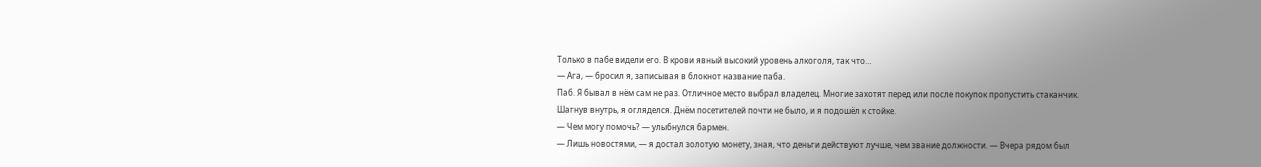Только в пабе видели его. В крови явный высокий уровень алкоголя, так что…
— Ага, — бросил я, записывая в блокнот название паба.
Паб. Я бывал в нём сам не раз. Отличное место выбрал владелец. Многие захотят перед или после покупок пропустить стаканчик. Шагнув внутрь, я огляделся. Днём посетителей почти не было, и я подошёл к стойке.
— Чем могу помочь? — улыбнулся бармен.
— Лишь новостями, — я достал золотую монету, зная, что деньги действуют лучше, чем звание должности. — Вчера рядом был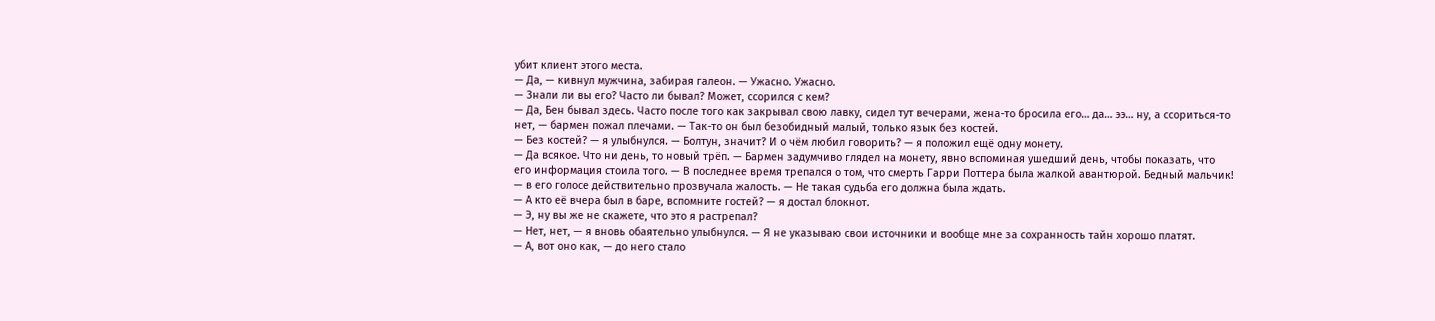убит клиент этого места.
— Да, — кивнул мужчина, забирая галеон. — Ужасно. Ужасно.
— Знали ли вы его? Часто ли бывал? Может, ссорился с кем?
— Да, Бен бывал здесь. Часто после того как закрывал свою лавку, сидел тут вечерами, жена-то бросила его… да… ээ… ну, а ссориться-то нет, — бармен пожал плечами. — Так-то он был безобидный малый, только язык без костей.
— Без костей? — я улыбнулся. — Болтун, значит? И о чём любил говорить? — я положил ещё одну монету.
— Да всякое. Что ни день, то новый трёп. — Бармен задумчиво глядел на монету, явно вспоминая ушедший день, чтобы показать, что его информация стоила того. — В последнее время трепался о том, что смерть Гарри Поттера была жалкой авантюрой. Бедный мальчик! — в его голосе действительно прозвучала жалость. — Не такая судьба его должна была ждать.
— А кто её вчера был в баре, вспомните гостей? — я достал блокнот.
— Э, ну вы же не скажете, что это я растрепал?
— Нет, нет, — я вновь обаятельно улыбнулся. — Я не указываю свои источники и вообще мне за сохранность тайн хорошо платят.
— А, вот оно как, — до него стало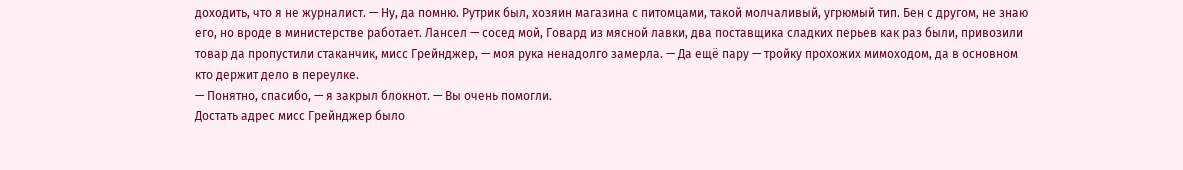доходить, что я не журналист. — Ну, да помню. Рутрик был, хозяин магазина с питомцами, такой молчаливый, угрюмый тип. Бен с другом, не знаю его, но вроде в министерстве работает. Лансел — сосед мой, Говард из мясной лавки, два поставщика сладких перьев как раз были, привозили товар да пропустили стаканчик, мисс Грейнджер, — моя рука ненадолго замерла. — Да ещё пару — тройку прохожих мимоходом, да в основном кто держит дело в переулке.
— Понятно, спасибо, — я закрыл блокнот. — Вы очень помогли.
Достать адрес мисс Грейнджер было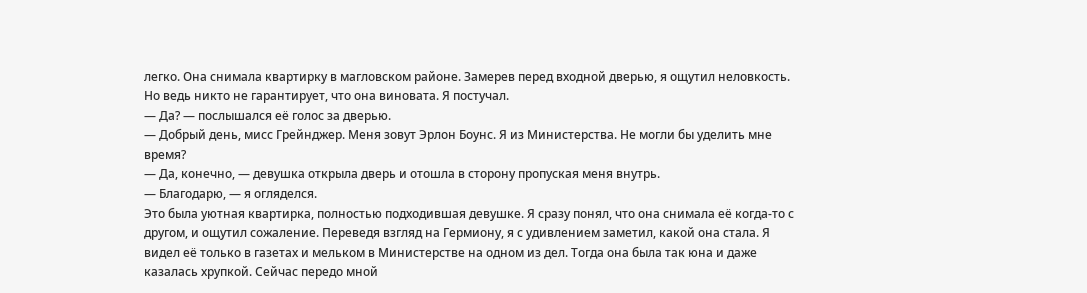легко. Она снимала квартирку в магловском районе. Замерев перед входной дверью, я ощутил неловкость. Но ведь никто не гарантирует, что она виновата. Я постучал.
— Да? — послышался её голос за дверью.
— Добрый день, мисс Грейнджер. Меня зовут Эрлон Боунс. Я из Министерства. Не могли бы уделить мне время?
— Да, конечно, — девушка открыла дверь и отошла в сторону пропуская меня внутрь.
— Благодарю, — я огляделся.
Это была уютная квартирка, полностью подходившая девушке. Я сразу понял, что она снимала её когда-то с другом, и ощутил сожаление. Переведя взгляд на Гермиону, я с удивлением заметил, какой она стала. Я видел её только в газетах и мельком в Министерстве на одном из дел. Тогда она была так юна и даже казалась хрупкой. Сейчас передо мной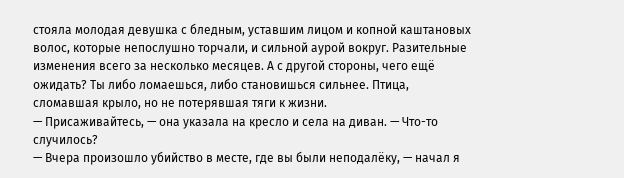стояла молодая девушка с бледным, уставшим лицом и копной каштановых волос, которые непослушно торчали, и сильной аурой вокруг. Разительные изменения всего за несколько месяцев. А с другой стороны, чего ещё ожидать? Ты либо ломаешься, либо становишься сильнее. Птица, сломавшая крыло, но не потерявшая тяги к жизни.
— Присаживайтесь, — она указала на кресло и села на диван. — Что-то случилось?
— Вчера произошло убийство в месте, где вы были неподалёку, — начал я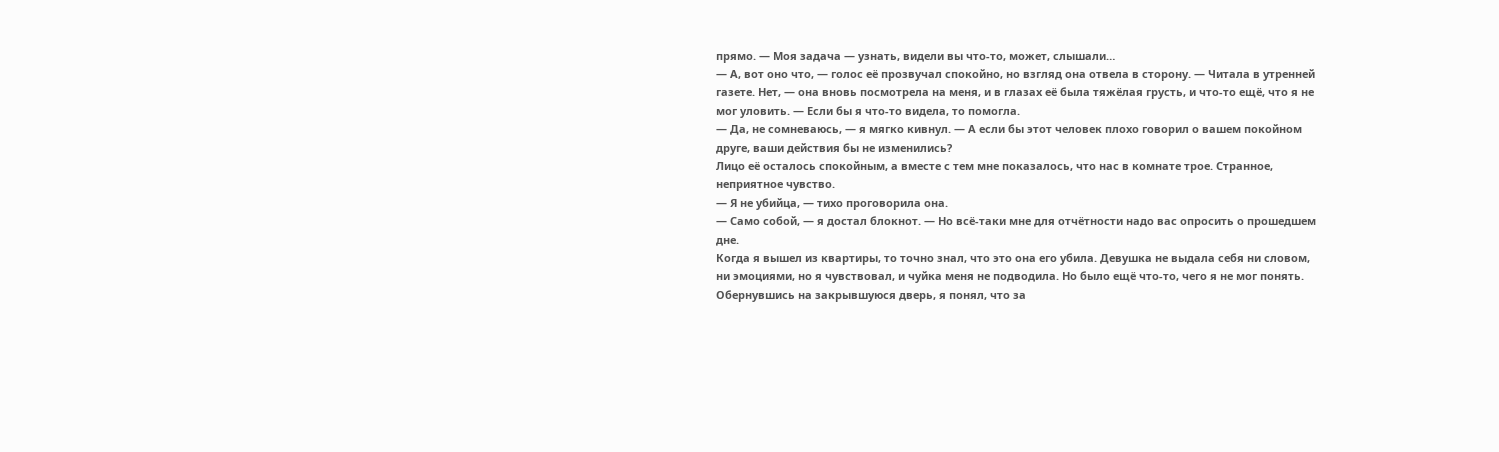прямо. — Моя задача — узнать, видели вы что-то, может, слышали…
— А, вот оно что, — голос её прозвучал спокойно, но взгляд она отвела в сторону. — Читала в утренней газете. Нет, — она вновь посмотрела на меня, и в глазах её была тяжёлая грусть, и что-то ещё, что я не мог уловить. — Если бы я что-то видела, то помогла.
— Да, не сомневаюсь, — я мягко кивнул. — А если бы этот человек плохо говорил о вашем покойном друге, ваши действия бы не изменились?
Лицо её осталось спокойным, а вместе с тем мне показалось, что нас в комнате трое. Странное, неприятное чувство.
— Я не убийца, — тихо проговорила она.
— Само собой, — я достал блокнот. — Но всё-таки мне для отчётности надо вас опросить о прошедшем дне.
Когда я вышел из квартиры, то точно знал, что это она его убила. Девушка не выдала себя ни словом, ни эмоциями, но я чувствовал, и чуйка меня не подводила. Но было ещё что-то, чего я не мог понять. Обернувшись на закрывшуюся дверь, я понял, что за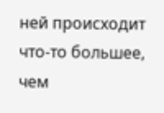ней происходит что-то большее, чем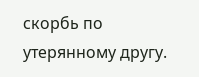скорбь по утерянному другу.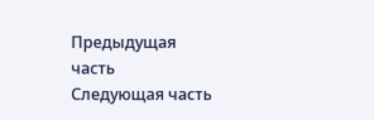Предыдущая часть
Следующая часть